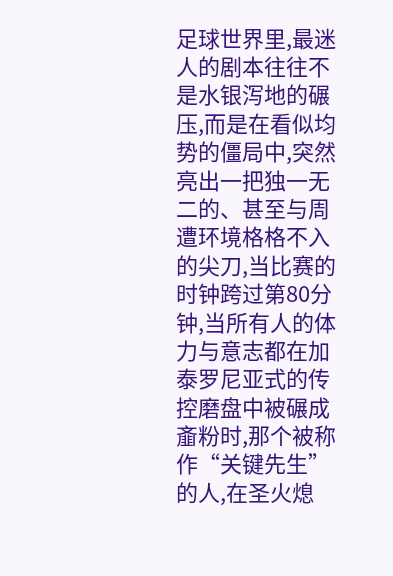足球世界里,最迷人的剧本往往不是水银泻地的碾压,而是在看似均势的僵局中,突然亮出一把独一无二的、甚至与周遭环境格格不入的尖刀,当比赛的时钟跨过第80分钟,当所有人的体力与意志都在加泰罗尼亚式的传控磨盘中被碾成齑粉时,那个被称作“关键先生”的人,在圣火熄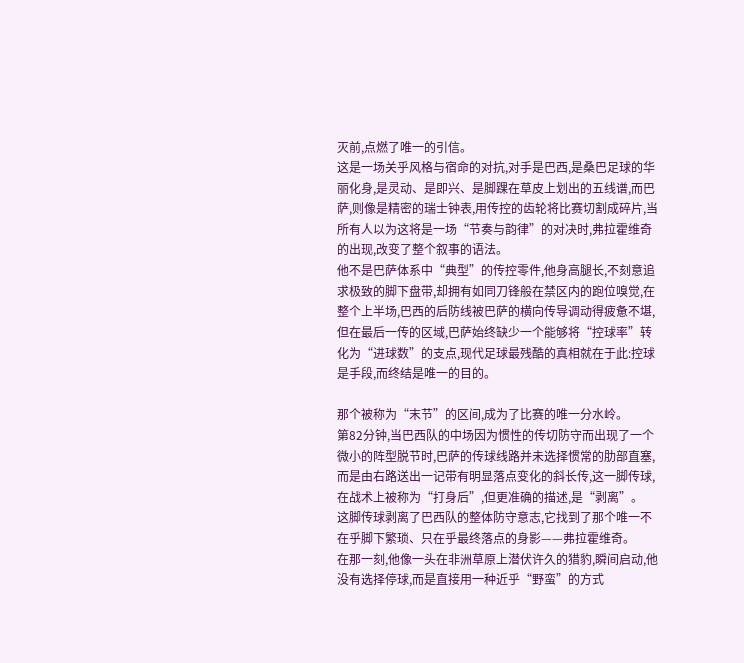灭前,点燃了唯一的引信。
这是一场关乎风格与宿命的对抗,对手是巴西,是桑巴足球的华丽化身,是灵动、是即兴、是脚踝在草皮上划出的五线谱,而巴萨,则像是精密的瑞士钟表,用传控的齿轮将比赛切割成碎片,当所有人以为这将是一场“节奏与韵律”的对决时,弗拉霍维奇的出现,改变了整个叙事的语法。
他不是巴萨体系中“典型”的传控零件,他身高腿长,不刻意追求极致的脚下盘带,却拥有如同刀锋般在禁区内的跑位嗅觉,在整个上半场,巴西的后防线被巴萨的横向传导调动得疲惫不堪,但在最后一传的区域,巴萨始终缺少一个能够将“控球率”转化为“进球数”的支点,现代足球最残酷的真相就在于此:控球是手段,而终结是唯一的目的。

那个被称为“末节”的区间,成为了比赛的唯一分水岭。
第82分钟,当巴西队的中场因为惯性的传切防守而出现了一个微小的阵型脱节时,巴萨的传球线路并未选择惯常的肋部直塞,而是由右路送出一记带有明显落点变化的斜长传,这一脚传球,在战术上被称为“打身后”,但更准确的描述,是“剥离”。
这脚传球剥离了巴西队的整体防守意志,它找到了那个唯一不在乎脚下繁琐、只在乎最终落点的身影——弗拉霍维奇。
在那一刻,他像一头在非洲草原上潜伏许久的猎豹,瞬间启动,他没有选择停球,而是直接用一种近乎“野蛮”的方式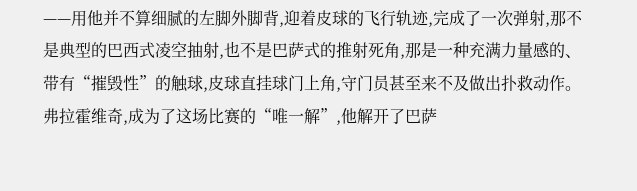——用他并不算细腻的左脚外脚背,迎着皮球的飞行轨迹,完成了一次弹射,那不是典型的巴西式凌空抽射,也不是巴萨式的推射死角,那是一种充满力量感的、带有“摧毁性”的触球,皮球直挂球门上角,守门员甚至来不及做出扑救动作。
弗拉霍维奇,成为了这场比赛的“唯一解”,他解开了巴萨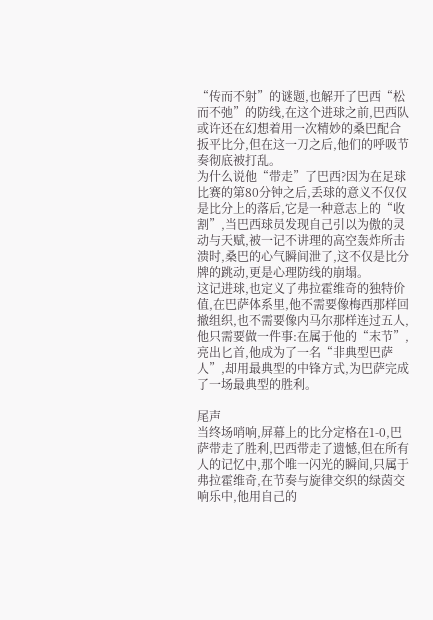“传而不射”的谜题,也解开了巴西“松而不弛”的防线,在这个进球之前,巴西队或许还在幻想着用一次精妙的桑巴配合扳平比分,但在这一刀之后,他们的呼吸节奏彻底被打乱。
为什么说他“带走”了巴西?因为在足球比赛的第80分钟之后,丢球的意义不仅仅是比分上的落后,它是一种意志上的“收割”,当巴西球员发现自己引以为傲的灵动与天赋,被一记不讲理的高空轰炸所击溃时,桑巴的心气瞬间泄了,这不仅是比分牌的跳动,更是心理防线的崩塌。
这记进球,也定义了弗拉霍维奇的独特价值,在巴萨体系里,他不需要像梅西那样回撤组织,也不需要像内马尔那样连过五人,他只需要做一件事:在属于他的“末节”,亮出匕首,他成为了一名“非典型巴萨人”,却用最典型的中锋方式,为巴萨完成了一场最典型的胜利。

尾声
当终场哨响,屏幕上的比分定格在1-0,巴萨带走了胜利,巴西带走了遗憾,但在所有人的记忆中,那个唯一闪光的瞬间,只属于弗拉霍维奇,在节奏与旋律交织的绿茵交响乐中,他用自己的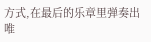方式,在最后的乐章里弹奏出唯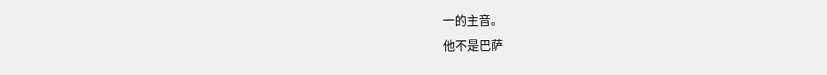一的主音。
他不是巴萨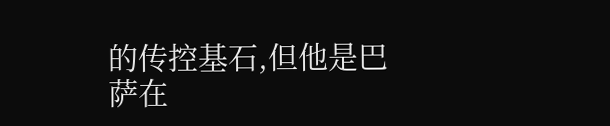的传控基石,但他是巴萨在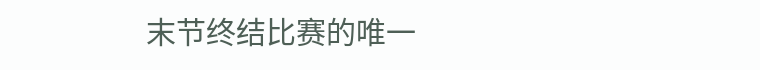末节终结比赛的唯一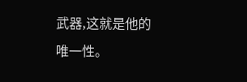武器,这就是他的唯一性。